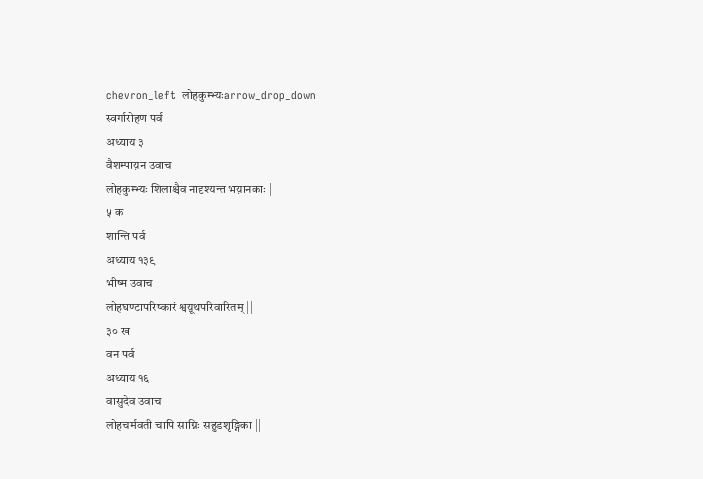chevron_left  लोहकुम्भ्यःarrow_drop_down
स्वर्गारोहण पर्व
अध्याय ३
वैशम्पाय़न उवाच
लोहकुम्भ्यः शिलाश्चैव नादृश्यन्त भय़ानकाः |
५ क
शान्ति पर्व
अध्याय १३९
भीष्म उवाच
लोहघण्टापरिष्कारं श्वय़ूथपरिवारितम् ||
३० ख
वन पर्व
अध्याय १६
वासुदेव उवाच
लोहचर्मवती चापि साग्निः सहुडशृङ्गिका ||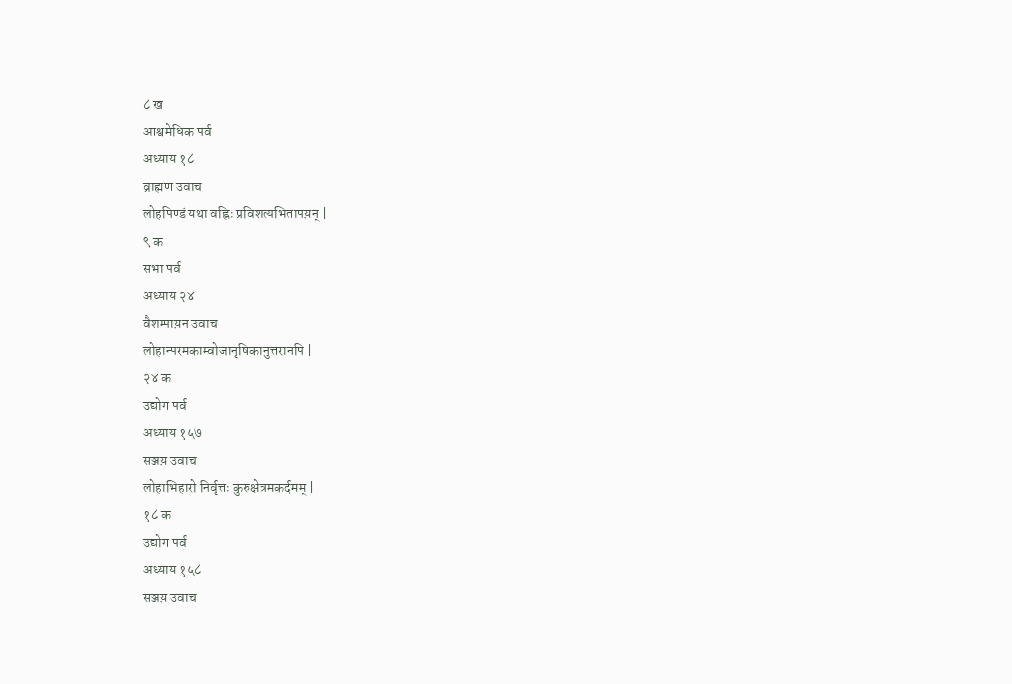८ ख
आश्वमेधिक पर्व
अध्याय १८
व्राह्मण उवाच
लोहपिण्डं यथा वह्निः प्रविशत्यभितापय़न् |
९ क
सभा पर्व
अध्याय २४
वैशम्पाय़न उवाच
लोहान्परमकाम्वोजानृषिकानुत्तरानपि |
२४ क
उद्योग पर्व
अध्याय १५७
सञ्जय़ उवाच
लोहाभिहारो निर्वृत्तः कुरुक्षेत्रमकर्दमम् |
१८ क
उद्योग पर्व
अध्याय १५८
सञ्जय़ उवाच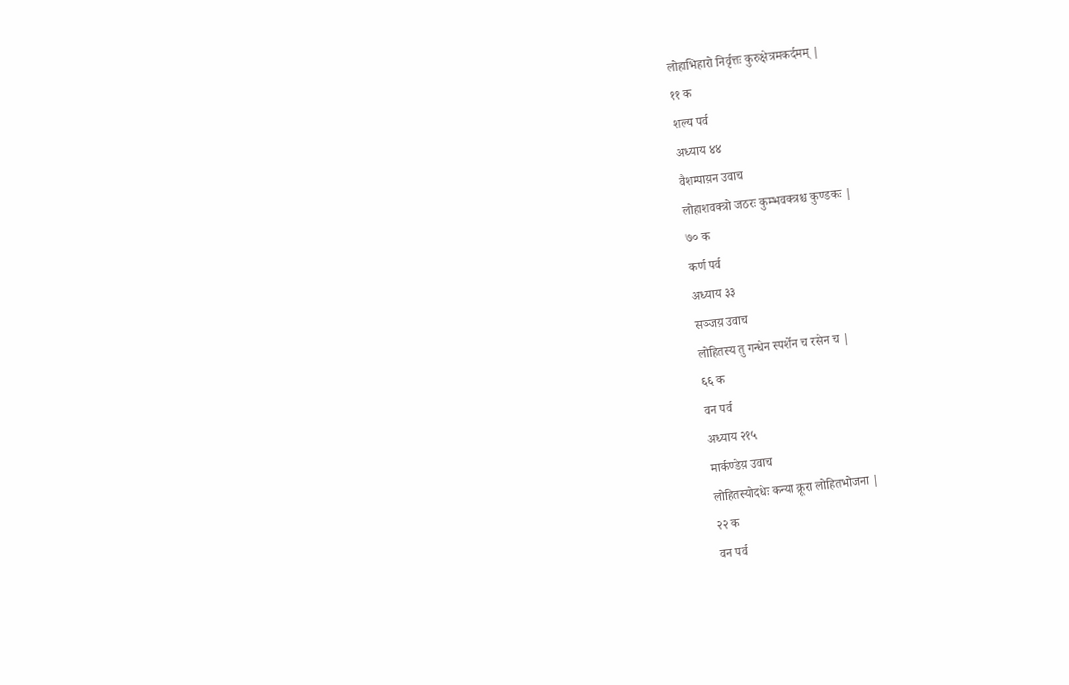लोहाभिहारो निर्वृत्तः कुरुक्षेत्रमकर्दमम् |
११ क
शल्य पर्व
अध्याय ४४
वैशम्पाय़न उवाच
लोहाशवक्त्रो जठरः कुम्भवक्त्रश्च कुण्डकः |
७० क
कर्ण पर्व
अध्याय ३३
सञ्जय़ उवाच
लोहितस्य तु गन्धेन स्पर्शेन च रसेन च |
६६ क
वन पर्व
अध्याय २१५
मार्कण्डेय़ उवाच
लोहितस्योदधेः कन्या क्रूरा लोहितभोजना |
२२ क
वन पर्व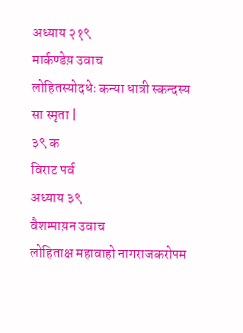अध्याय २१९
मार्कण्डेय़ उवाच
लोहितस्योदधेः कन्या धात्री स्कन्दस्य सा स्मृता |
३९ क
विराट पर्व
अध्याय ३९
वैशम्पाय़न उवाच
लोहिताक्ष महावाहो नागराजकरोपम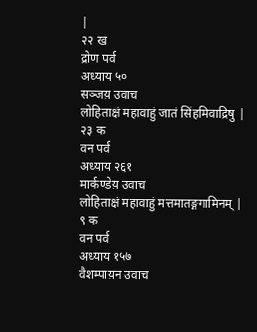|
२२ ख
द्रोण पर्व
अध्याय ५०
सञ्जय़ उवाच
लोहिताक्षं महावाहुं जातं सिंहमिवाद्रिषु |
२३ क
वन पर्व
अध्याय २६१
मार्कण्डेय़ उवाच
लोहिताक्षं महावाहुं मत्तमातङ्गगामिनम् |
९ क
वन पर्व
अध्याय १५७
वैशम्पाय़न उवाच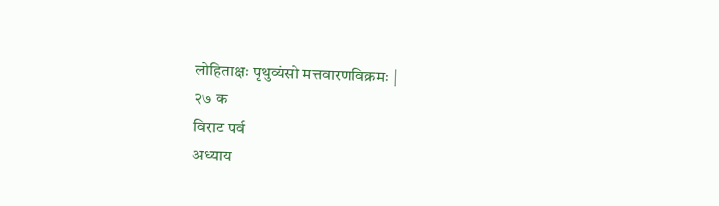लोहिताक्षः पृथुव्यंसो मत्तवारणविक्रमः |
२७ क
विराट पर्व
अध्याय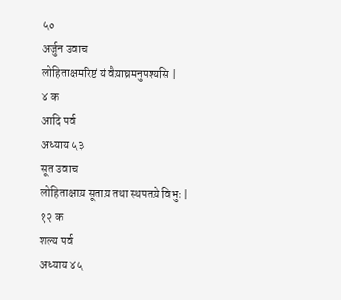५०
अर्जुन उवाच
लोहिताक्षमरिष्टं यं वैय़ाघ्रमनुपश्यसि |
४ क
आदि पर्व
अध्याय ५३
सूत उवाच
लोहिताक्षाय़ सूताय़ तथा स्थपतय़े विभुः |
१२ क
शल्य पर्व
अध्याय ४५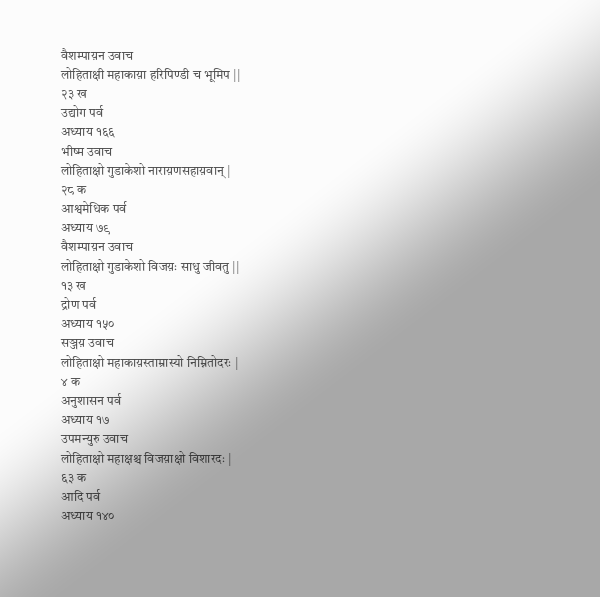वैशम्पाय़न उवाच
लोहिताक्षी महाकाय़ा हरिपिण्डी च भूमिप ||
२३ ख
उद्योग पर्व
अध्याय १६६
भीष्म उवाच
लोहिताक्षो गुडाकेशो नाराय़णसहाय़वान् |
२८ क
आश्वमेधिक पर्व
अध्याय ७९
वैशम्पाय़न उवाच
लोहिताक्षो गुडाकेशो विजय़ः साधु जीवतु ||
१३ ख
द्रोण पर्व
अध्याय १५०
सञ्जय़ उवाच
लोहिताक्षो महाकाय़स्ताम्रास्यो निम्नितोदरः |
४ क
अनुशासन पर्व
अध्याय १७
उपमन्युरु उवाच
लोहिताक्षो महाक्षश्च विजय़ाक्षो विशारदः |
६३ क
आदि पर्व
अध्याय १४०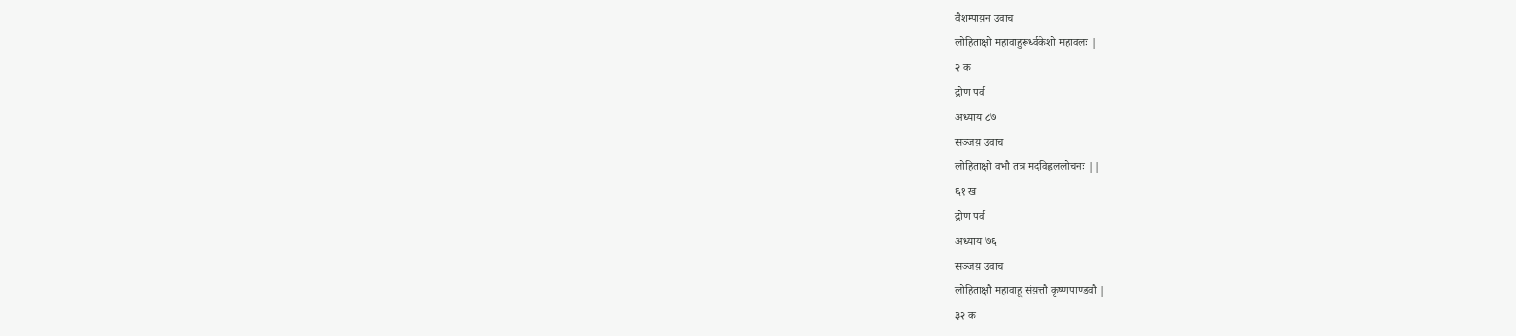वैशम्पाय़न उवाच
लोहिताक्षो महावाहुरूर्ध्वकेशो महावलः |
२ क
द्रोण पर्व
अध्याय ८७
सञ्जय़ उवाच
लोहिताक्षो वभौ तत्र मदविह्वललोचनः ||
६१ ख
द्रोण पर्व
अध्याय ७६
सञ्जय़ उवाच
लोहिताक्षौ महावाहू संय़त्तौ कृष्णपाण्डवौ |
३२ क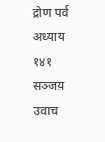द्रोण पर्व
अध्याय १४१
सञ्जय़ उवाच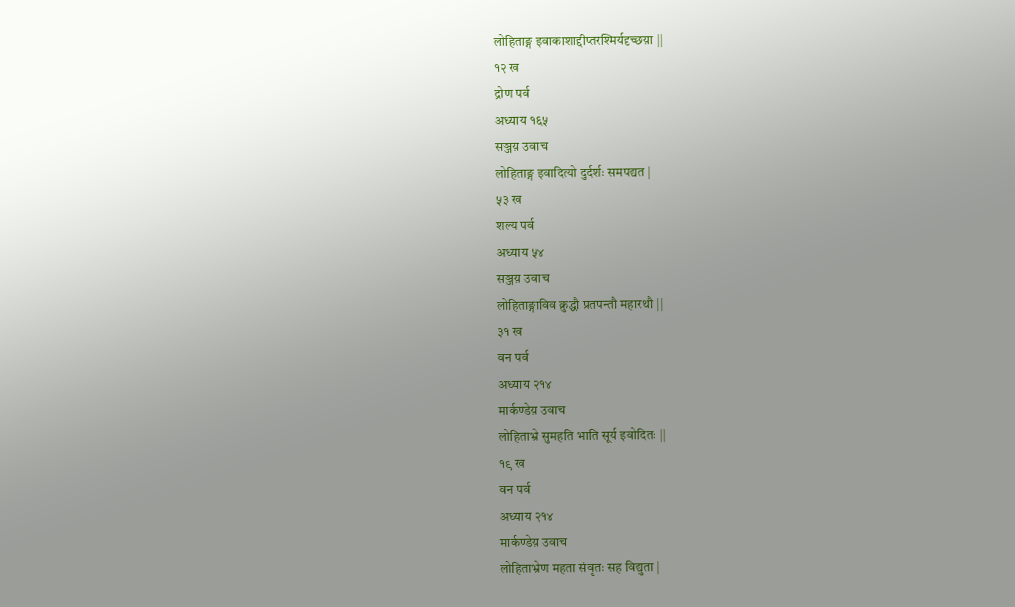लोहिताङ्ग इवाकाशाद्दीप्तरश्मिर्यदृच्छय़ा ||
१२ ख
द्रोण पर्व
अध्याय १६५
सञ्जय़ उवाच
लोहिताङ्ग इवादित्यो दुर्दर्शः समपद्यत |
५३ ख
शल्य पर्व
अध्याय ५४
सञ्जय़ उवाच
लोहिताङ्गाविव क्रुद्धौ प्रतपन्तौ महारथौ ||
३१ ख
वन पर्व
अध्याय २१४
मार्कण्डेय़ उवाच
लोहिताभ्रे सुमहति भाति सूर्य इवोदितः ||
१९ ख
वन पर्व
अध्याय २१४
मार्कण्डेय़ उवाच
लोहिताभ्रेण महता संवृतः सह विद्युता |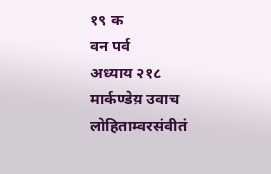१९ क
वन पर्व
अध्याय २१८
मार्कण्डेय़ उवाच
लोहिताम्वरसंवीतं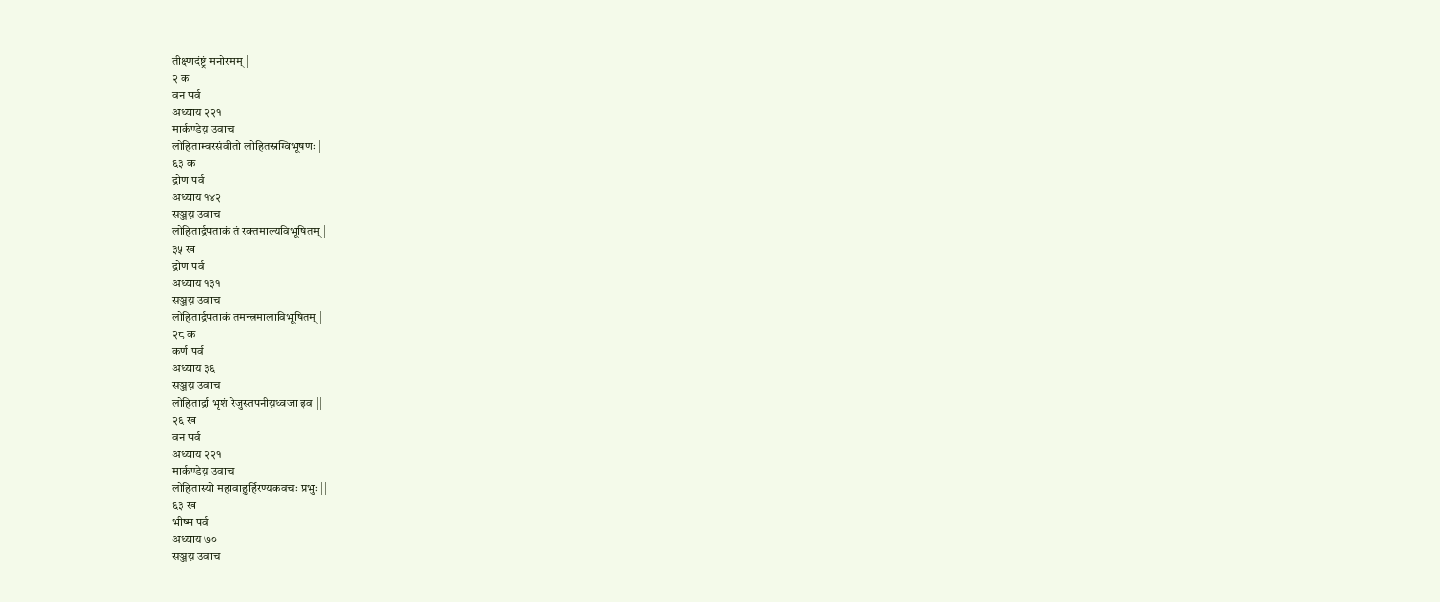तीक्ष्णदंष्ट्रं मनोरमम् |
२ क
वन पर्व
अध्याय २२१
मार्कण्डेय़ उवाच
लोहिताम्वरसंवीतो लोहितस्रग्विभूषणः |
६३ क
द्रोण पर्व
अध्याय १४२
सञ्जय़ उवाच
लोहितार्द्रपताकं तं रक्तमाल्यविभूषितम् |
३५ ख
द्रोण पर्व
अध्याय १३१
सञ्जय़ उवाच
लोहितार्द्रपताकं तमन्त्रमालाविभूषितम् |
२८ क
कर्ण पर्व
अध्याय ३६
सञ्जय़ उवाच
लोहितार्द्रा भृशं रेजुस्तपनीय़ध्वजा इव ||
२६ ख
वन पर्व
अध्याय २२१
मार्कण्डेय़ उवाच
लोहितास्यो महावाहुर्हिरण्यकवचः प्रभुः ||
६३ ख
भीष्म पर्व
अध्याय ७०
सञ्जय़ उवाच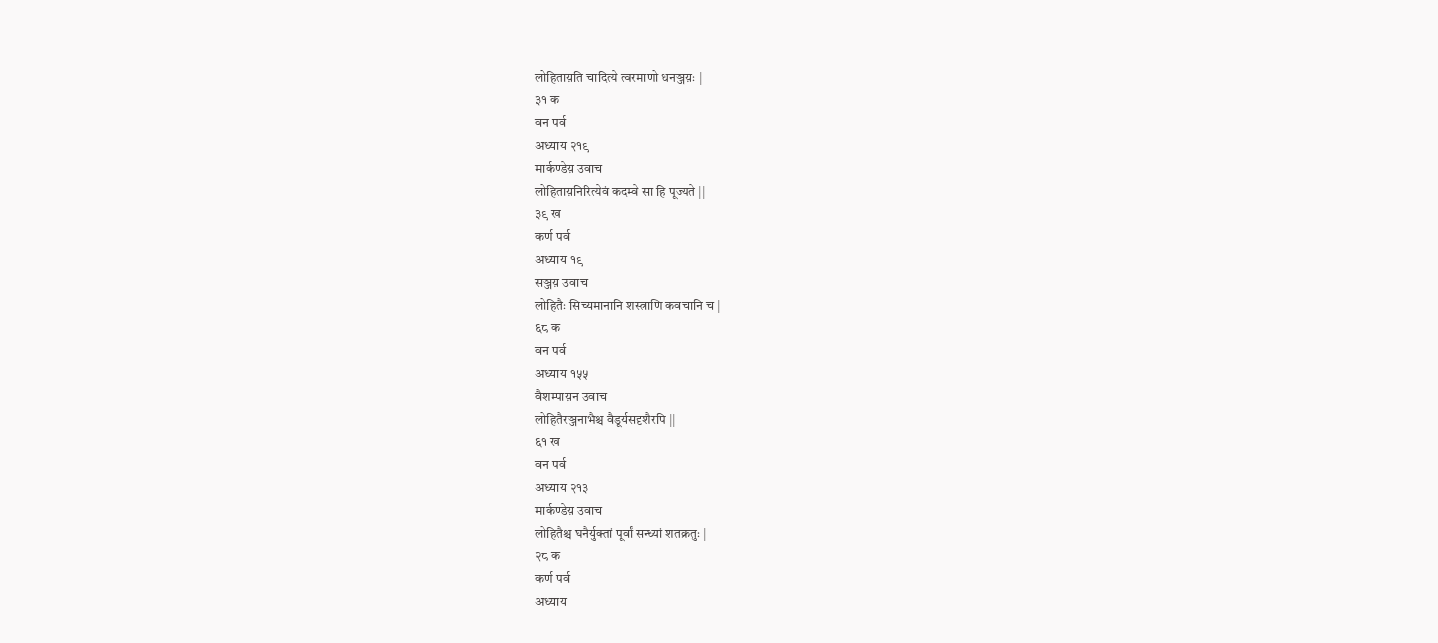लोहिताय़ति चादित्ये त्वरमाणो धनञ्जय़ः |
३१ क
वन पर्व
अध्याय २१९
मार्कण्डेय़ उवाच
लोहिताय़निरित्येवं कदम्वे सा हि पूज्यते ||
३९ ख
कर्ण पर्व
अध्याय १९
सञ्जय़ उवाच
लोहितैः सिच्यमानानि शस्त्राणि कवचानि च |
६८ क
वन पर्व
अध्याय १५५
वैशम्पाय़न उवाच
लोहितैरञ्जनाभैश्च वैडूर्यसदृशैरपि ||
६१ ख
वन पर्व
अध्याय २१३
मार्कण्डेय़ उवाच
लोहितैश्च घनैर्युक्तां पूर्वां सन्ध्यां शतक्रतुः |
२८ क
कर्ण पर्व
अध्याय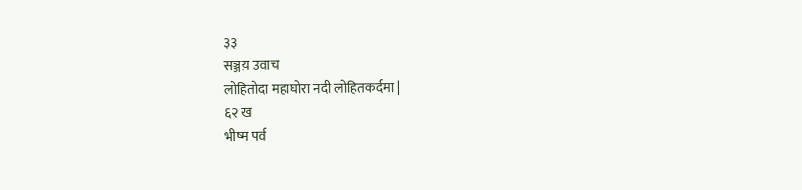३३
सञ्जय़ उवाच
लोहितोदा महाघोरा नदी लोहितकर्दमा |
६२ ख
भीष्म पर्व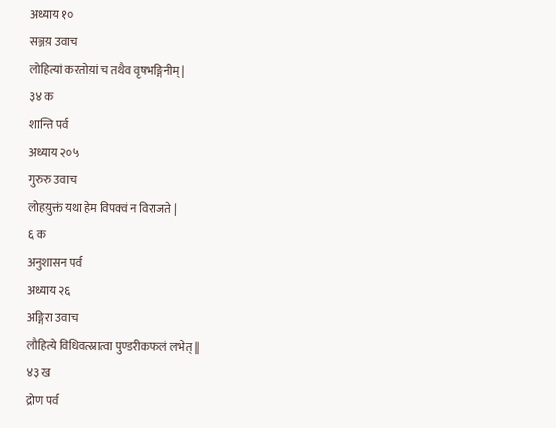अध्याय १०
सञ्जय़ उवाच
लोहित्यां करतोय़ां च तथैव वृषभङ्गिनीम् |
३४ क
शान्ति पर्व
अध्याय २०५
गुरुरु उवाच
लोहय़ुक्तं यथा हेम विपक्वं न विराजते |
६ क
अनुशासन पर्व
अध्याय २६
अङ्गिरा उवाच
लौहित्ये विधिवत्स्नात्वा पुण्डरीकफलं लभेत् ||
४३ ख
द्रोण पर्व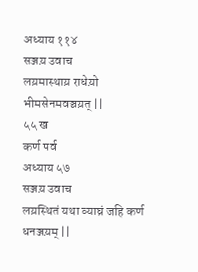अध्याय ११४
सञ्जय़ उवाच
लय़मास्थाय़ राधेय़ो भीमसेनमवञ्चय़त् ||
५५ ख
कर्ण पर्व
अध्याय ५७
सञ्जय़ उवाच
लय़स्थितं यथा व्याघ्रं जहि कर्ण धनञ्जय़म् ||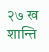२७ ख
शान्ति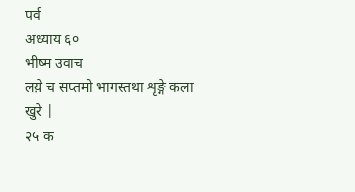पर्व
अध्याय ६०
भीष्म उवाच
लय़े च सप्तमो भागस्तथा शृङ्गे कला खुरे |
२५ क